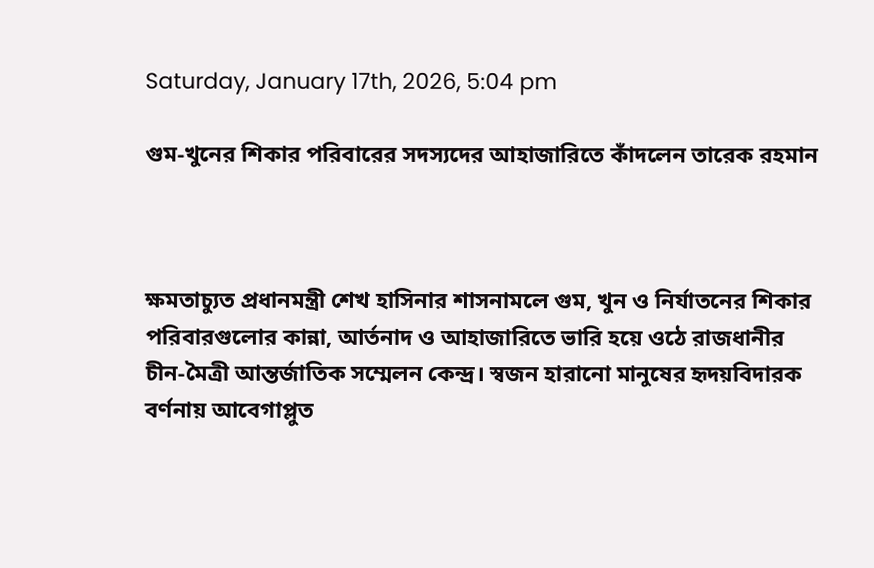Saturday, January 17th, 2026, 5:04 pm

গুম-খুনের শিকার পরিবারের সদস্যদের আহাজারিতে কাঁদলেন তারেক রহমান



ক্ষমতাচ্যুত প্রধানমন্ত্রী শেখ হাসিনার শাসনামলে গুম, খুন ও নির্যাতনের শিকার পরিবারগুলোর কান্না, আর্তনাদ ও আহাজারিতে ভারি হয়ে ওঠে রাজধানীর চীন-মৈত্রী আন্তর্জাতিক সম্মেলন কেন্দ্র। স্বজন হারানো মানুষের হৃদয়বিদারক বর্ণনায় আবেগাপ্লুত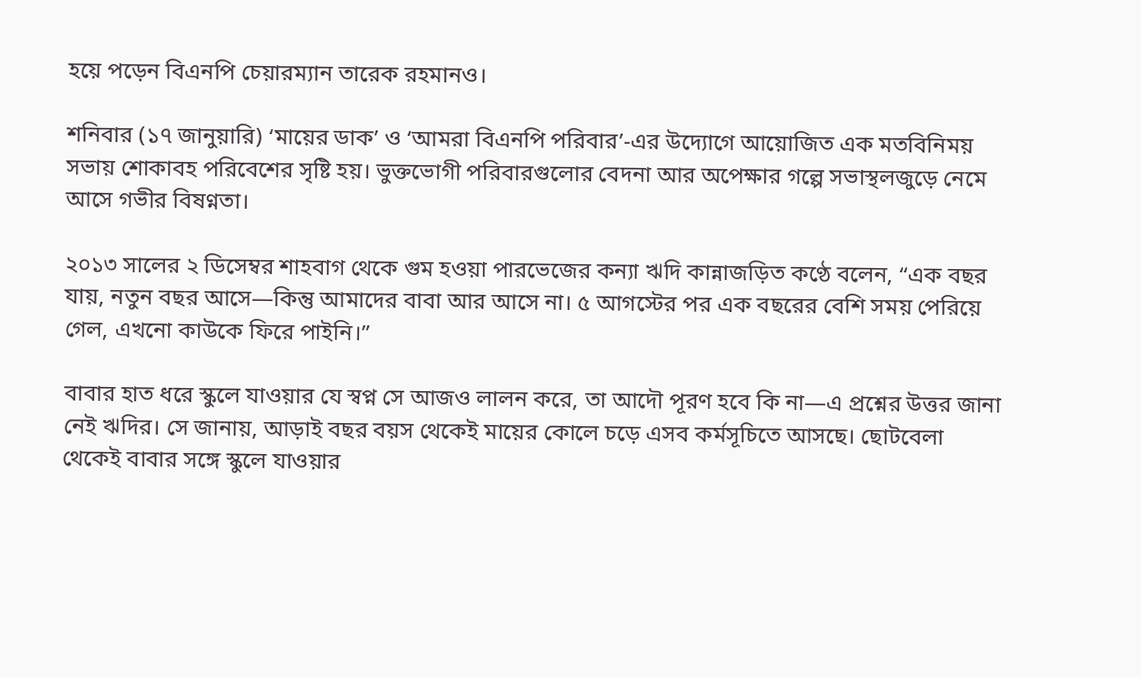হয়ে পড়েন বিএনপি চেয়ারম্যান তারেক রহমানও।

শনিবার (১৭ জানুয়ারি) ‘মায়ের ডাক’ ও ‘আমরা বিএনপি পরিবার’-এর উদ্যোগে আয়োজিত এক মতবিনিময় সভায় শোকাবহ পরিবেশের সৃষ্টি হয়। ভুক্তভোগী পরিবারগুলোর বেদনা আর অপেক্ষার গল্পে সভাস্থলজুড়ে নেমে আসে গভীর বিষণ্নতা।

২০১৩ সালের ২ ডিসেম্বর শাহবাগ থেকে গুম হওয়া পারভেজের কন্যা ঋদি কান্নাজড়িত কণ্ঠে বলেন, “এক বছর যায়, নতুন বছর আসে—কিন্তু আমাদের বাবা আর আসে না। ৫ আগস্টের পর এক বছরের বেশি সময় পেরিয়ে গেল, এখনো কাউকে ফিরে পাইনি।”

বাবার হাত ধরে স্কুলে যাওয়ার যে স্বপ্ন সে আজও লালন করে, তা আদৌ পূরণ হবে কি না—এ প্রশ্নের উত্তর জানা নেই ঋদির। সে জানায়, আড়াই বছর বয়স থেকেই মায়ের কোলে চড়ে এসব কর্মসূচিতে আসছে। ছোটবেলা থেকেই বাবার সঙ্গে স্কুলে যাওয়ার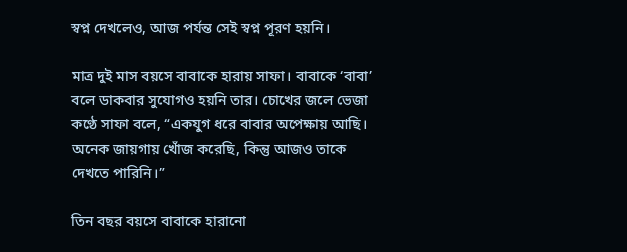স্বপ্ন দেখলেও, আজ পর্যন্ত সেই স্বপ্ন পূরণ হয়নি।

মাত্র দুই মাস বয়সে বাবাকে হারায় সাফা। বাবাকে ‘বাবা’ বলে ডাকবার সুযোগও হয়নি তার। চোখের জলে ভেজা কণ্ঠে সাফা বলে, “একযুগ ধরে বাবার অপেক্ষায় আছি। অনেক জায়গায় খোঁজ করেছি, কিন্তু আজও তাকে দেখতে পারিনি।”

তিন বছর বয়সে বাবাকে হারানো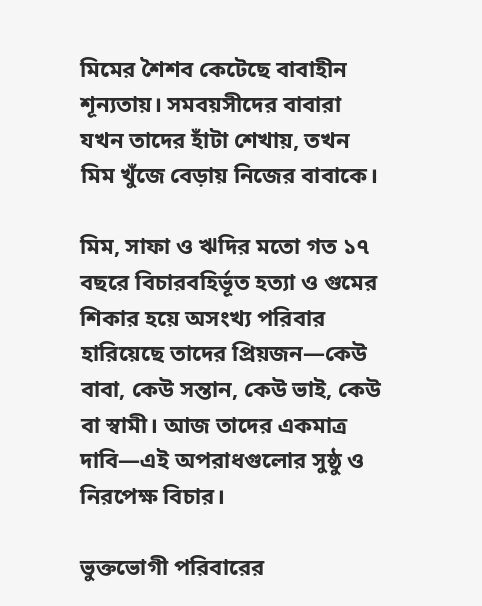মিমের শৈশব কেটেছে বাবাহীন শূন্যতায়। সমবয়সীদের বাবারা যখন তাদের হাঁটা শেখায়, তখন মিম খুঁজে বেড়ায় নিজের বাবাকে।

মিম, সাফা ও ঋদির মতো গত ১৭ বছরে বিচারবহির্ভূত হত্যা ও গুমের শিকার হয়ে অসংখ্য পরিবার হারিয়েছে তাদের প্রিয়জন—কেউ বাবা, কেউ সন্তান, কেউ ভাই, কেউ বা স্বামী। আজ তাদের একমাত্র দাবি—এই অপরাধগুলোর সুষ্ঠু ও নিরপেক্ষ বিচার।

ভুক্তভোগী পরিবারের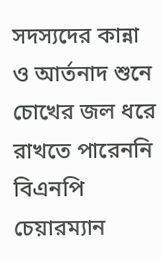সদস্যদের কান্না ও আর্তনাদ শুনে চোখের জল ধরে রাখতে পারেননি বিএনপি চেয়ারম্যান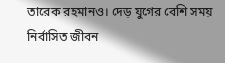তারেক রহমানও। দেড় যুগের বেশি সময় নির্বাসিত জীবন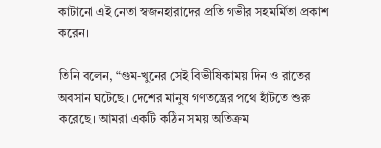কাটানো এই নেতা স্বজনহারাদের প্রতি গভীর সহমর্মিতা প্রকাশ করেন।

তিনি বলেন, “গুম-খুনের সেই বিভীষিকাময় দিন ও রাতের অবসান ঘটেছে। দেশের মানুষ গণতন্ত্রের পথে হাঁটতে শুরু করেছে। আমরা একটি কঠিন সময় অতিক্রম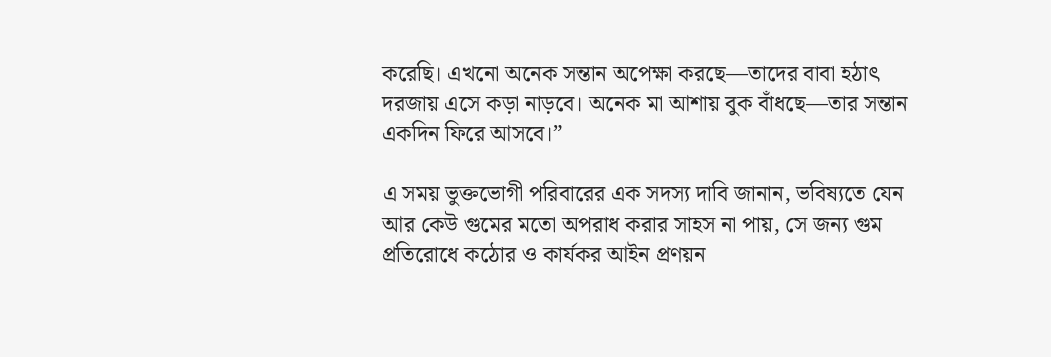করেছি। এখনো অনেক সন্তান অপেক্ষা করছে—তাদের বাবা হঠাৎ দরজায় এসে কড়া নাড়বে। অনেক মা আশায় বুক বাঁধছে—তার সন্তান একদিন ফিরে আসবে।”

এ সময় ভুক্তভোগী পরিবারের এক সদস্য দাবি জানান, ভবিষ্যতে যেন আর কেউ গুমের মতো অপরাধ করার সাহস না পায়, সে জন্য গুম প্রতিরোধে কঠোর ও কার্যকর আইন প্রণয়ন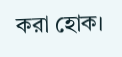করা হোক।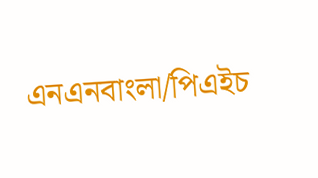এনএনবাংলা/পিএইচ